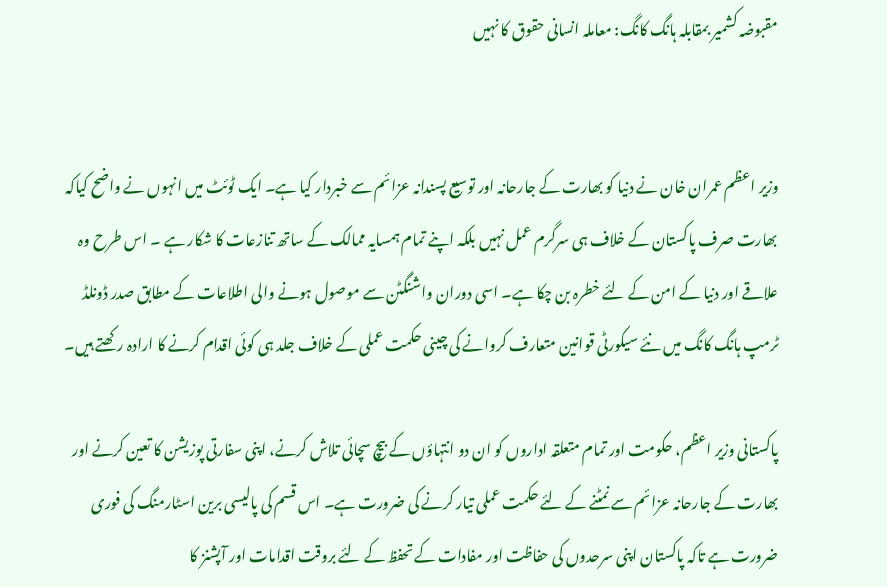مقبوضہ کشمیر بمقابلہ ہانگ کانگ: معاملہ انسانی حقوق کا نہیں


وزیر اعظم عمران خان نے دنیا کو بھارت کے جارحانہ اور توسیع پسندانہ عزائم سے خبردار کیا ہے۔ ایک ٹوئٹ میں انہوں نے واضح کیاکہ بھارت صرف پاکستان کے خلاف ہی سرگرم عمل نہیں بلکہ اپنے تمام ہمسایہ ممالک کے ساتھ تنازعات کا شکار ہے ۔ اس طرح وہ علاقے اور دنیا کے امن کے لئے خطرہ بن چکا ہے۔ اسی دوران واشنگٹن سے موصول ہونے والی اطلاعات کے مطابق صدر ڈونلڈ ٹرمپ ہانگ کانگ میں نئے سیکورٹی قوانین متعارف کروانے کی چینی حکمت عملی کے خلاف جلد ہی کوئی اقدام کرنے کا ارادہ رکھتے ہیں۔

پاکستانی وزیر اعظم، حکومت اور تمام متعلقہ اداروں کو ان دو انتہاؤں کے بیچ سچائی تلاش کرنے، اپنی سفارتی پوزیشن کا تعین کرنے اور بھارت کے جارحانہ عزائم سے نمٹنے کے لئے حکمت عملی تیار کرنے کی ضرورت ہے۔ اس قسم کی پالیسی برین اسٹارمنگ کی فوری ضرورت ہے تاکہ پاکستان اپنی سرحدوں کی حفاظت اور مفادات کے تحفظ کے لئے بروقت اقدامات اور آپشنز کا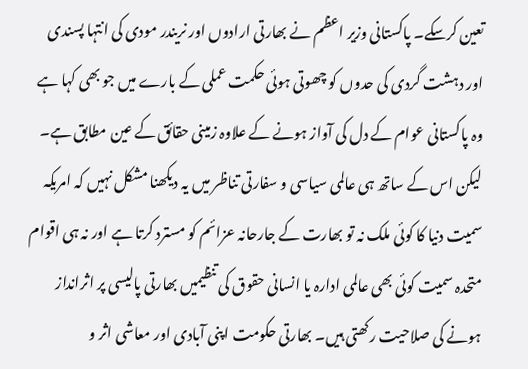تعین کرسکے۔ پاکستانی وزیر اعظم نے بھارتی ارادوں اور نریندر مودی کی انتہا پسندی اور دہشت گردی کی حدوں کو چھوتی ہوئی حکمت عملی کے بارے میں جو بھی کہا ہے وہ پاکستانی عوام کے دل کی آواز ہونے کے علاوہ زمینی حقائق کے عین مطابق ہے۔ لیکن اس کے ساتھ ہی عالمی سیاسی و سفارتی تناظر میں یہ دیکھنا مشکل نہیں کہ امریکہ سمیت دنیا کا کوئی ملک نہ تو بھارت کے جارحانہ عزائم کو مسترد کرتا ہے اور نہ ہی اقوام متحدہ سمیت کوئی بھی عالمی ادارہ یا انسانی حقوق کی تنظیمیں بھارتی پالیسی پر اثرانداز ہونے کی صلاحیت رکھتی ہیں۔ بھارتی حکومت اپنی آبادی اور معاشی اثر و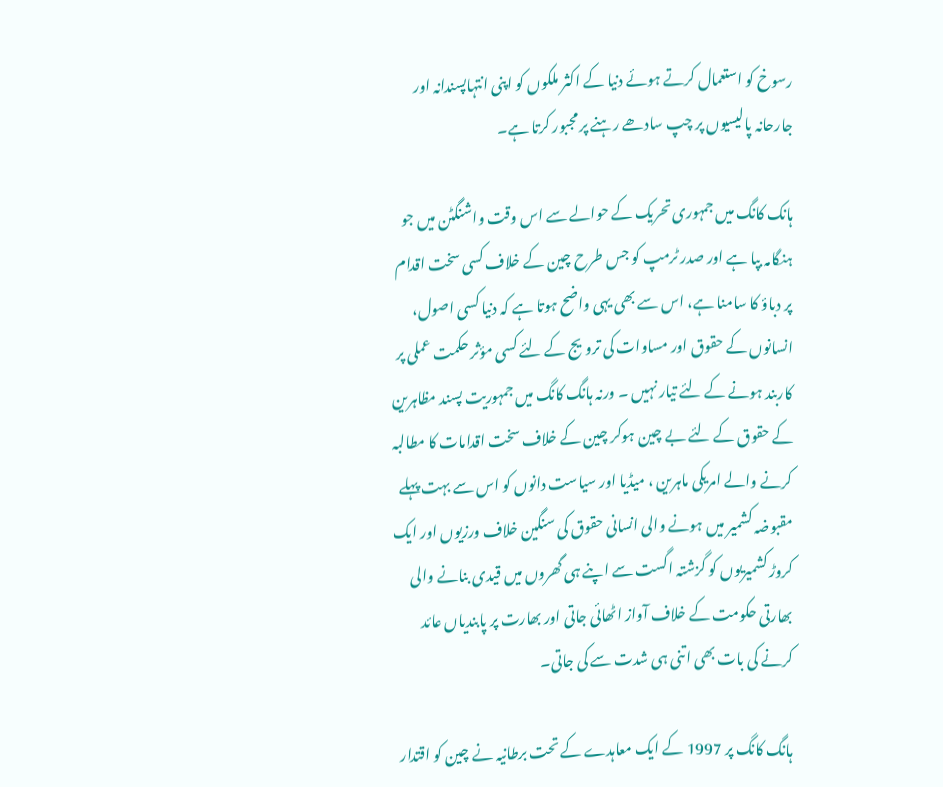رسوخ کو استعمال کرتے ہوئے دنیا کے اکثر ملکوں کو اپنی انتہاپسندانہ اور جارحانہ پالیسیوں پر چپ سادھے رہنے پر مجبور کرتا ہے۔

ہانک کانگ میں جمہوری تحریک کے حوالے سے اس وقت واشنگٹن میں جو ہنگامہ بپا ہے اور صدر ٹرمپ کو جس طرح چین کے خلاف کسی سخت اقدام پر دباؤ کا سامنا ہے، اس سے بھی یہی واضح ہوتا ہے کہ دنیا کسی اصول، انسانوں کے حقوق اور مساوات کی ترویج کے لئے کسی مؤثر حکمت عملی پر کاربند ہونے کے لئے تیار نہیں ۔ ورنہ ہانگ کانگ میں جمہوریت پسند مظاہرین کے حقوق کے لئے بے چین ہوکر چین کے خلاف سخت اقدامات کا مطالبہ کرنے والے امریکی ماہرین ، میڈیا اور سیاست دانوں کو اس سے بہت پہلے مقبوضہ کشمیر میں ہونے والی انسانی حقوق کی سنگین خلاف ورزیوں اور ایک کروڑ کشمیریوں کو گزشتہ اگست سے اپنے ہی گھروں میں قیدی بنانے والی بھارتی حکومت کے خلاف آواز اٹھائی جاتی اور بھارت پر پابندیاں عائد کرنے کی بات بھی اتنی ہی شدت سے کی جاتی۔

ہانگ کانگ پر 1997 کے ایک معاہدے کے تحت برطانیہ نے چین کو اقتدار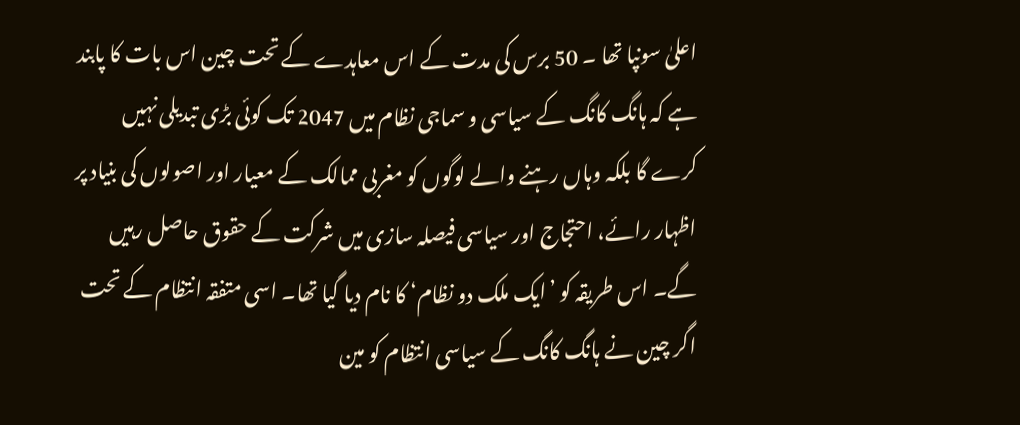اعلیٰ سونپا تھا ۔ 50 برس کی مدت کے اس معاہدے کے تحت چین اس بات کا پابند ہے کہ ہانگ کانگ کے سیاسی و سماجی نظام میں 2047 تک کوئی بڑی تبدیلی نہیں کرے گا بلکہ وہاں رہنے والے لوگوں کو مغربی ممالک کے معیار اور اصولوں کی بنیاد پر اظہار رائے، احتجاج اور سیاسی فیصلہ سازی میں شرکت کے حقوق حاصل رہیں گے۔ اس طریقہ کو ’ایک ملک دو نظام‘ کا نام دیا گیا تھا۔ اسی متفقہ انتظام کے تحت اگر چین نے ہانگ کانگ کے سیاسی انتظام کو مین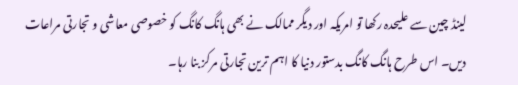لینڈ چین سے علیحدہ رکھا تو امریکہ اور دیگر ممالک نے بھی ہانگ کانگ کو خصوصی معاشی و تجارتی مراعات دیں۔ اس طرح ہانگ کانگ بدستور دنیا کا اہم ترین تجارتی مرکز بنا رہا۔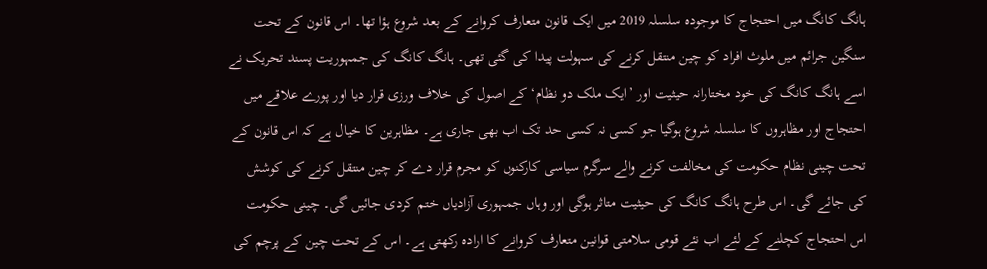ہانگ کانگ میں احتجاج کا موجودہ سلسلہ 2019 میں ایک قانون متعارف کروانے کے بعد شروع ہؤا تھا۔ اس قانون کے تحت سنگین جرائم میں ملوث افراد کو چین منتقل کرنے کی سہولت پیدا کی گئی تھی۔ ہانگ کانگ کی جمہوریت پسند تحریک نے اسے ہانگ کانگ کی خود مختارانہ حیثیت اور ’ایک ملک دو نظام‘ کے اصول کی خلاف ورزی قرار دیا اور پورے علاقے میں احتجاج اور مظاہروں کا سلسلہ شروع ہوگیا جو کسی نہ کسی حد تک اب بھی جاری ہے۔ مظاہرین کا خیال ہے کہ اس قانون کے تحت چینی نظام حکومت کی مخالفت کرنے والے سرگرم سیاسی کارکنوں کو مجرم قرار دے کر چین منتقل کرنے کی کوشش کی جائے گی۔ اس طرح ہانگ کانگ کی حیثیت متاثر ہوگی اور وہاں جمہوری آزادیاں ختم کردی جائیں گی۔ چینی حکومت اس احتجاج کچلنے کے لئے اب نئے قومی سلامتی قوانین متعارف کروانے کا ارادہ رکھتی ہے۔ اس کے تحت چین کے پرچم کی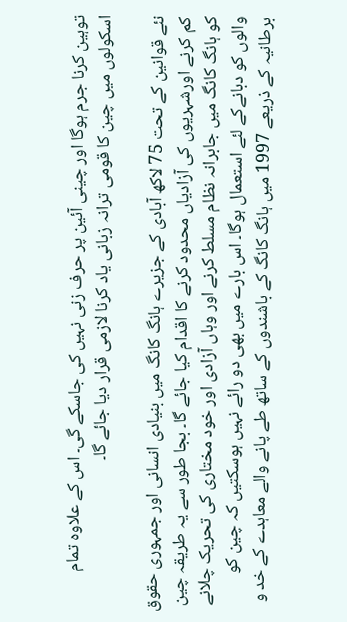توہین کرنا جرم ہوگا اور چینی آئین پر حرف زنی نہیں کی جاسکے گی۔ اس کے علاوہ تمام اسکولوں میں چین کا قومی ترانہ زبانی یاد کرنا لازمی قرار دیا جائے گا۔

نئے قوانین کے تحت 75 لاکھ آبادی کے جزیرے ہانگ کانگ میں بنیادی انسانی اور جمہوری حقوق کم کرنے اورشہریوں کی آزادیاں محدود کرنے کا اقدام کیا جائے گا۔ بجا طور سے یہ طریقہ چین کو ہانگ کانگ میں جابرانہ نظام مسلط کرنے اور وہاں آزادی اور خود مختاری کی تحریک چلانے والوں کو دبانےکے لئے استعمال ہوگا۔ اس بارے میں بھی دو رائے نہیں ہوسکتیں کہ چین کو برطانیہ کے ذریعے 1997 میں ہانگ کانگ کے باشندوں کے ساتھ طے پانے والے معاہدے کے خد و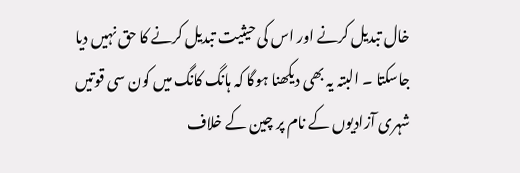خال تبدیل کرنے اور اس کی حیثیت تبدیل کرنے کا حق نہیں دیا جاسکتا ۔ البتہ یہ بھی دیکھنا ہوگا کہ ہانگ کانگ میں کون سی قوتیں شہری آزادیوں کے نام پر چین کے خلاف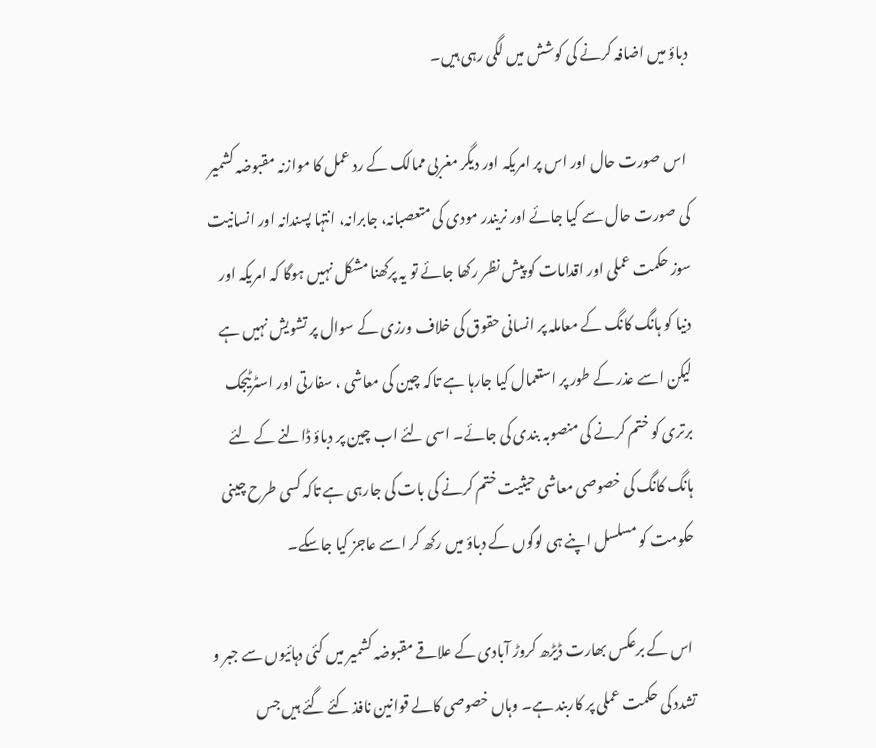دباؤ میں اضافہ کرنے کی کوشش میں لگی رہی ہیں۔

 اس صورت حال اور اس پر امریکہ اور دیگر مغربی ممالک کے رد عمل کا موازنہ مقبوضہ کشمیر کی صورت حال سے کیا جائے اور نریندر مودی کی متعصبانہ، جابرانہ، انتہا پسندانہ اور انسانیت سوز حکمت عملی اور اقدامات کو پیش نظر رکھا جائے تو یہ پرکھنا مشکل نہیں ہوگا کہ امریکہ اور دنیا کو ہانگ کانگ کے معاملہ پر انسانی حقوق کی خلاف ورزی کے سوال پر تشویش نہیں ہے لیکن اسے عذر کے طور پر استعمال کیا جارہا ہے تاکہ چین کی معاشی ، سفارتی اور اسٹرٹیجک برتری کو ختم کرنے کی منصوبہ بندی کی جائے۔ اسی لئے اب چین پر دباؤ ڈالنے کے لئے ہانگ کانگ کی خصوصی معاشی حیثیت ختم کرنے کی بات کی جارہی ہے تاکہ کسی طرح چینی حکومت کو مسلسل اپنے ہی لوگوں کے دباؤ میں رکھ کر اسے عاجز کیا جاسکے۔

 اس کے برعکس بھارت ڈیڑھ کروڑ آبادی کے علاقے مقبوضہ کشمیر میں کئی دہائیوں سے جبر و تشدد کی حکمت عملی پر کاربند ہے۔ وہاں خصوصی کالے قوانین نافذ کئے گئے ہیں جس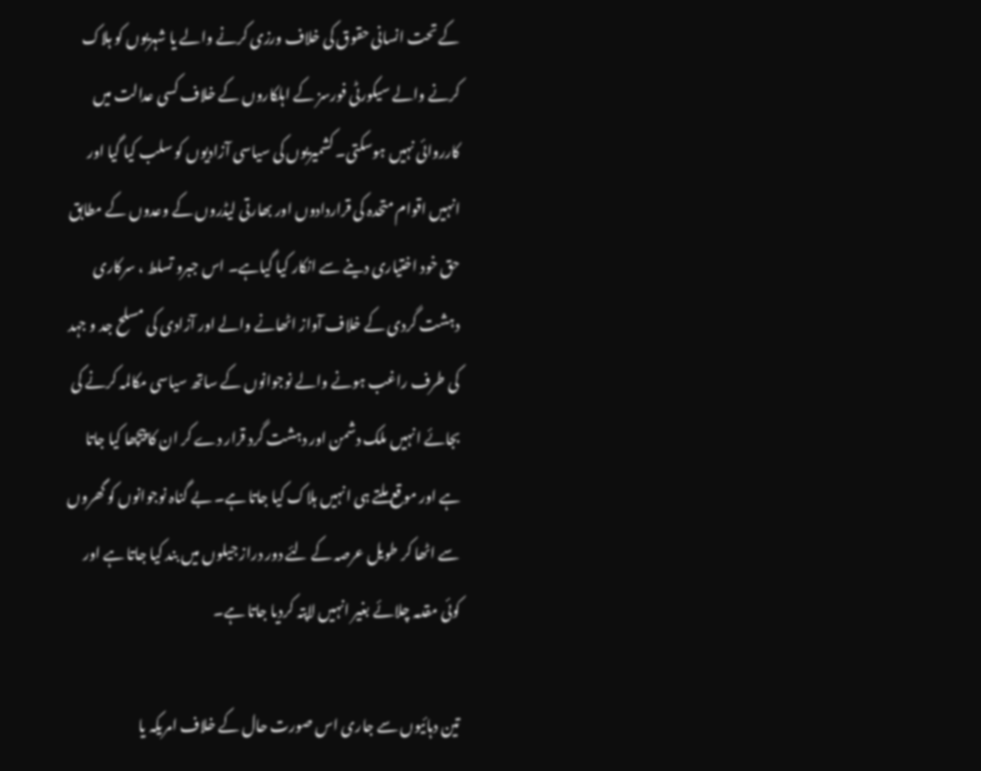کے تحت انسانی حقوق کی خلاف ورزی کرنے والے یا شہریوں کو ہلاک کرنے والے سیکورٹی فورسز کے اہلکاروں کے خلاف کسی عدالت میں کارروائی نہیں ہوسکتی۔ کشمیریوں کی سیاسی آزادیوں کو سلب کیا گیا اور انہیں اقوام متحدہ کی قراردادوں اور بھارتی لیڈروں کے وعدوں کے مطابق حق خود اختیاری دینے سے انکار کیا گیاہے۔ اس جبرو تسلط ، سرکاری دہشت گردی کے خلاف آواز اٹھانے والے اور آزادی کی مسلح جد و جہد کی طرف راغب ہونے والے نوجوانوں کے ساتھ سیاسی مکالمہ کرنے کی بجائے انہیں ملک دشمن اور دہشت گرد قرار دے کر ان کا پیچھا کیا جاتا ہے اور موقع ملتے ہی انہیں ہلاک کیا جاتا ہے۔ بے گناہ نوجوانوں کو گھروں سے اٹھا کر طویل عرصہ کے لئے دور دراز جیلوں میں بند کیا جاتا ہے اور کوئی مقدمہ چلائے بغیر انہیں لاپتہ کردیا جاتا ہے۔

تین دہائیوں سے جاری اس صورت حال کے خلاف امریکہ یا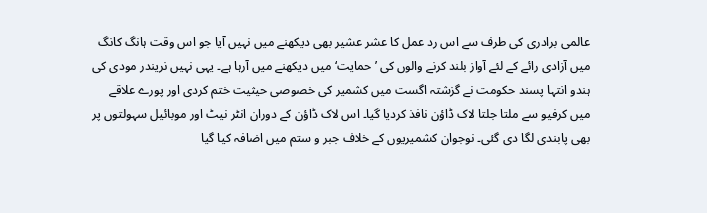عالمی برادری کی طرف سے اس رد عمل کا عشر عشیر بھی دیکھنے میں نہیں آیا جو اس وقت ہانگ کانگ میں آزادی رائے کے لئے آواز بلند کرنے والوں کی ’حمایت‘ میں دیکھنے میں آرہا ہے۔ یہی نہیں نریندر مودی کی ہندو انتہا پسند حکومت نے گزشتہ اگست میں کشمیر کی خصوصی حیثیت ختم کردی اور پورے علاقے میں کرفیو سے ملتا جلتا لاک ڈاؤن نافذ کردیا گیا۔ اس لاک ڈاؤن کے دوران انٹر نیٹ اور موبائیل سہولتوں پر بھی پابندی لگا دی گئی۔ نوجوان کشمیریوں کے خلاف جبر و ستم میں اضافہ کیا گیا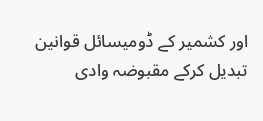اور کشمیر کے ڈومیسائل قوانین تبدیل کرکے مقبوضہ وادی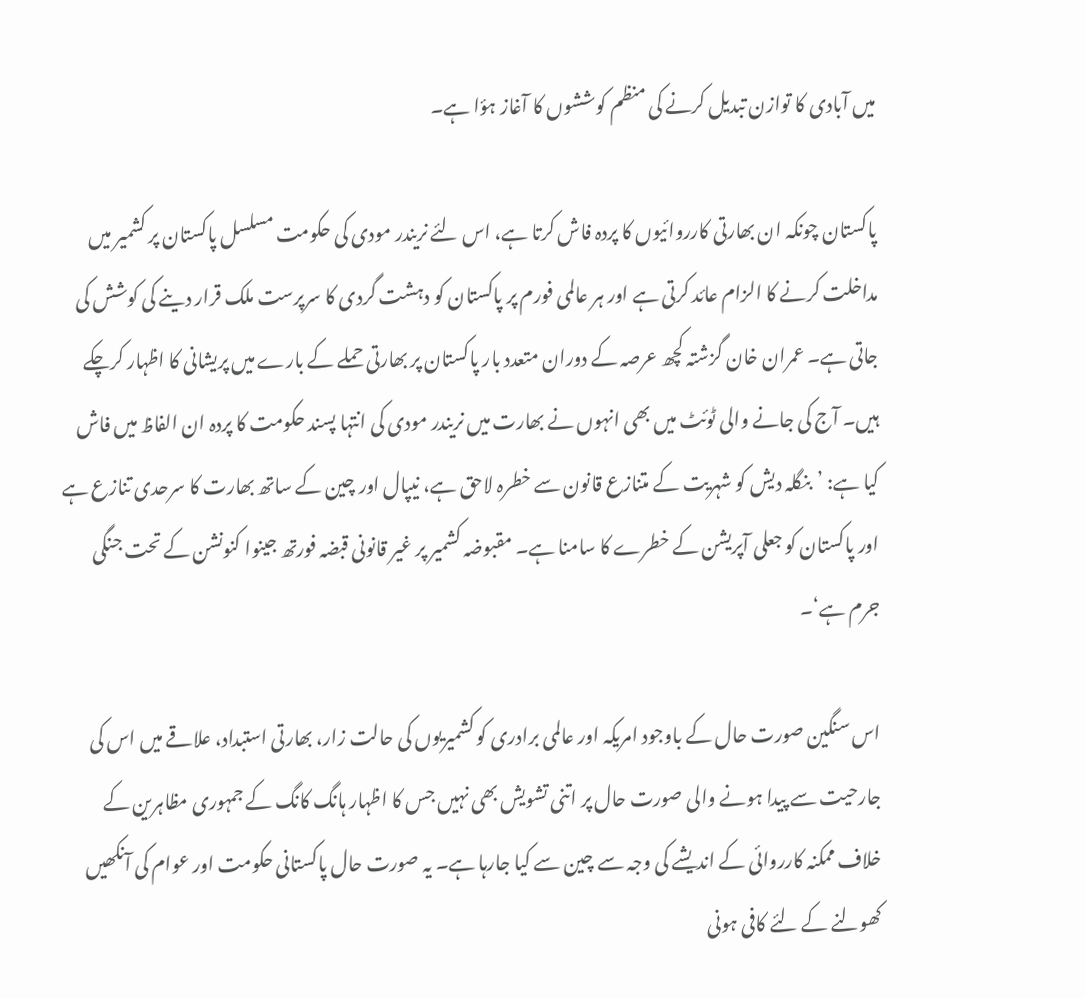میں آبادی کا توازن تبدیل کرنے کی منظم کوششوں کا آغاز ہؤا ہے۔

پاکستان چونکہ ان بھارتی کارروائیوں کا پردہ فاش کرتا ہے، اس لئے نریندر مودی کی حکومت مسلسل پاکستان پر کشمیر میں مداخلت کرنے کا الزام عائد کرتی ہے اور ہر عالمی فورم پر پاکستان کو دہشت گردی کا سرپرست ملک قرار دینے کی کوشش کی جاتی ہے۔ عمران خان گزشتہ کچھ عرصہ کے دوران متعدد بار پاکستان پر بھارتی حملے کے بارے میں پریشانی کا اظہار کرچکے ہیں۔ آج کی جانے والی ٹوئٹ میں بھی انہوں نے بھارت میں نریندر مودی کی انتہا پسند حکومت کا پردہ ان الفاظ میں فاش کیا ہے: ’بنگلہ دیش کو شہریت کے متنازع قانون سے خطرہ لاحق ہے، نیپال اور چین کے ساتھ بھارت کا سرحدی تنازع ہے اور پاکستان کو جعلی آپریشن کے خطرے کا سامنا ہے۔ مقبوضہ کشمیر پر غیر قانونی قبضہ فورتھ جینوا کنونشن کے تحت جنگی جرم ہے‘۔

اس سنگین صورت حال کے باوجود امریکہ اور عالمی برادری کو کشمیریوں کی حالت زار، بھارتی استبداد، علاقے میں اس کی جارحیت سے پیدا ہونے والی صورت حال پر اتنی تشویش بھی نہیں جس کا اظہار ہانگ کانگ کے جمہوری مظاہرین کے خلاف ممکنہ کارروائی کے اندیشے کی وجہ سے چین سے کیا جارہا ہے۔ یہ صورت حال پاکستانی حکومت اور عوام کی آنکھیں کھولنے کے لئے کافی ہونی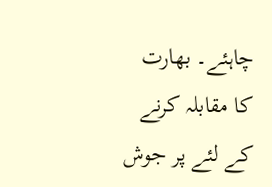چاہئے۔ بھارت کا مقابلہ کرنے کے لئے پر جوش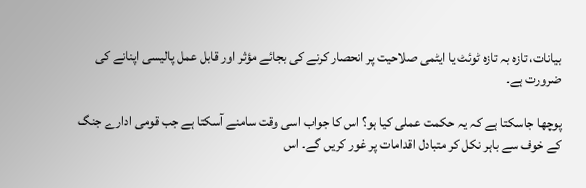بیانات، تازہ بہ تازہ ٹوئٹ یا ایٹمی صلاحیت پر انحصار کرنے کی بجائے مؤثر اور قابل عمل پالیسی اپنانے کی ضرورت ہے۔

پوچھا جاسکتا ہے کہ یہ حکمت عملی کیا ہو؟ اس کا جواب اسی وقت سامنے آسکتا ہے جب قومی ادارے جنگ کے خوف سے باہر نکل کر متبادل اقدامات پر غور کریں گے۔ اس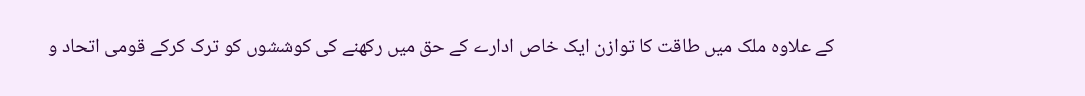کے علاوہ ملک میں طاقت کا توازن ایک خاص ادارے کے حق میں رکھنے کی کوششوں کو ترک کرکے قومی اتحاد و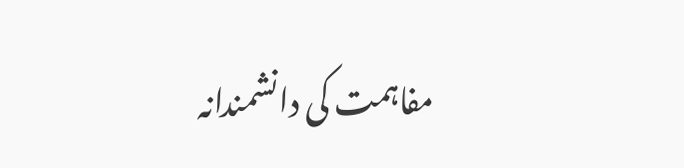مفاہمت کی دانشمندانہ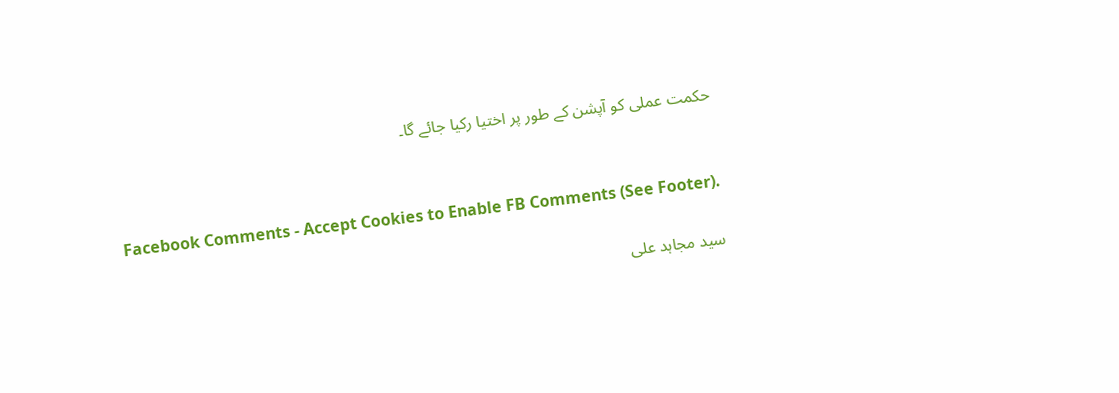حکمت عملی کو آپشن کے طور پر اختیا رکیا جائے گا۔


Facebook Comments - Accept Cookies to Enable FB Comments (See Footer).

سید مجاہد علی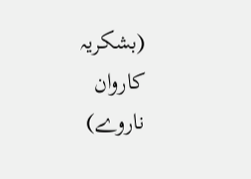(بشکریہ کاروان ناروے)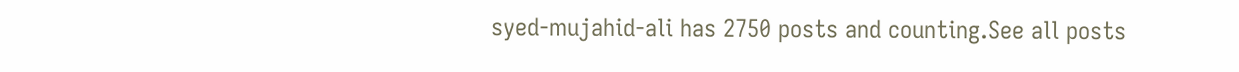syed-mujahid-ali has 2750 posts and counting.See all posts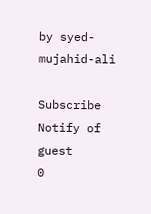by syed-mujahid-ali

Subscribe
Notify of
guest
0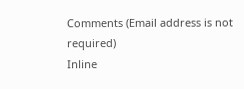Comments (Email address is not required)
Inline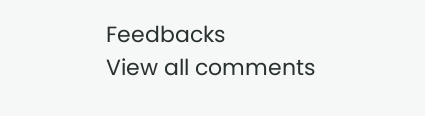Feedbacks
View all comments